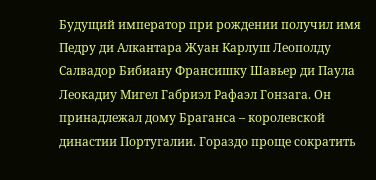Будущий император при рождении получил имя Педру ди Алкантара Жуан Карлуш Леополду Салвадор Бибиану Франсишку Шавьер ди Паула Леокадиу Мигел Габриэл Рафаэл Гонзага. Он принадлежал дому Браганса – королевской династии Португалии. Гораздо проще сократить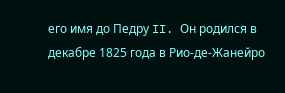его имя до Педру II. Он родился в декабре 1825 года в Рио-де-Жанейро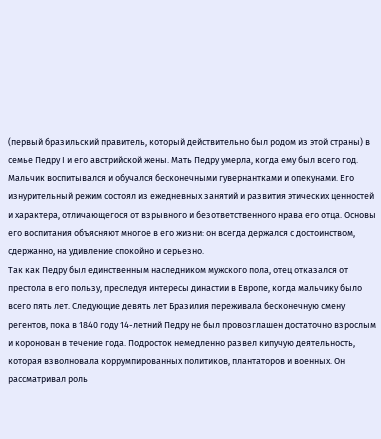(первый бразильский правитель, который действительно был родом из этой страны) в семье Педру I и его австрийской жены. Мать Педру умерла, когда ему был всего год. Мальчик воспитывался и обучался бесконечными гувернантками и опекунами. Его изнурительный режим состоял из ежедневных занятий и развития этических ценностей и характера, отличающегося от взрывного и безответственного нрава его отца. Основы его воспитания объясняют многое в его жизни: он всегда держался с достоинством, сдержанно, на удивление спокойно и серьезно.
Так как Педру был единственным наследником мужского пола, отец отказался от престола в его пользу, преследуя интересы династии в Европе, когда мальчику было всего пять лет. Следующие девять лет Бразилия переживала бесконечную смену регентов, пока в 1840 году 14-летний Педру не был провозглашен достаточно взрослым и коронован в течение года. Подросток немедленно развел кипучую деятельность, которая взволновала коррумпированных политиков, плантаторов и военных. Он рассматривал роль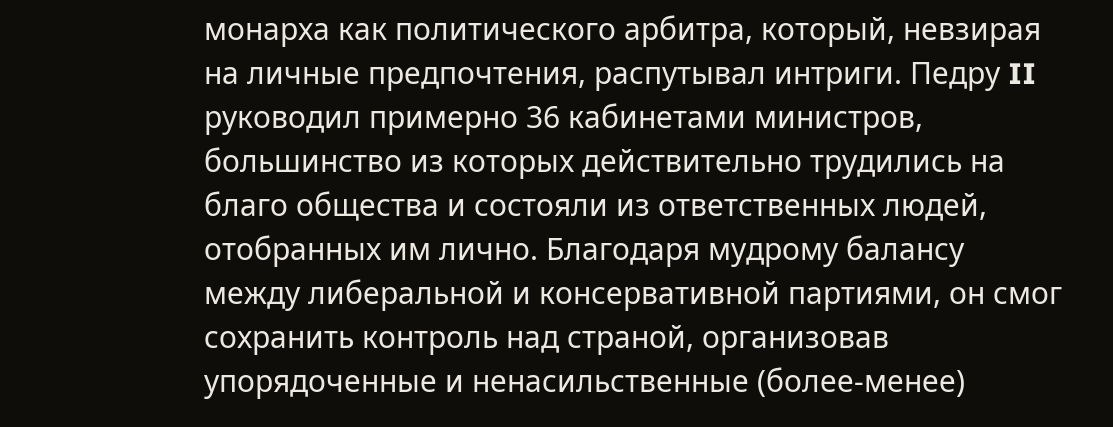монарха как политического арбитра, который, невзирая на личные предпочтения, распутывал интриги. Педру II руководил примерно 36 кабинетами министров, большинство из которых действительно трудились на благо общества и состояли из ответственных людей, отобранных им лично. Благодаря мудрому балансу между либеральной и консервативной партиями, он смог сохранить контроль над страной, организовав упорядоченные и ненасильственные (более-менее)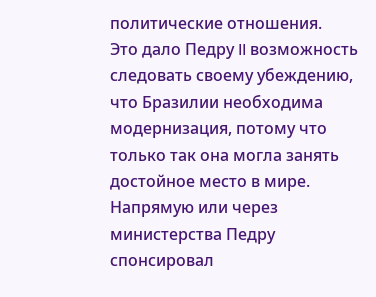политические отношения.
Это дало Педру II возможность следовать своему убеждению, что Бразилии необходима модернизация, потому что только так она могла занять достойное место в мире. Напрямую или через министерства Педру спонсировал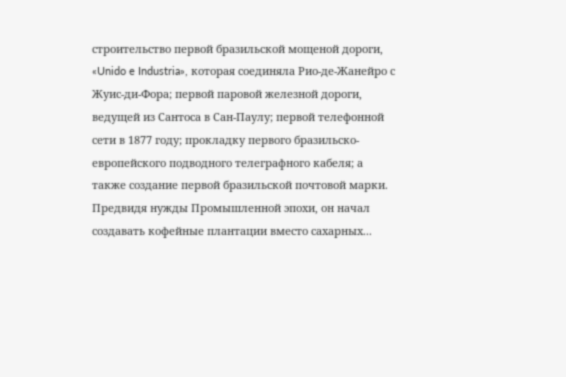строительство первой бразильской мощеной дороги, «Unido e Industria», которая соединяла Рио-де-Жанейро с Жуис-ди-Фора; первой паровой железной дороги, ведущей из Сантоса в Сан-Паулу; первой телефонной сети в 1877 году; прокладку первого бразильско-европейского подводного телеграфного кабеля; а также создание первой бразильской почтовой марки. Предвидя нужды Промышленной эпохи, он начал создавать кофейные плантации вместо сахарных...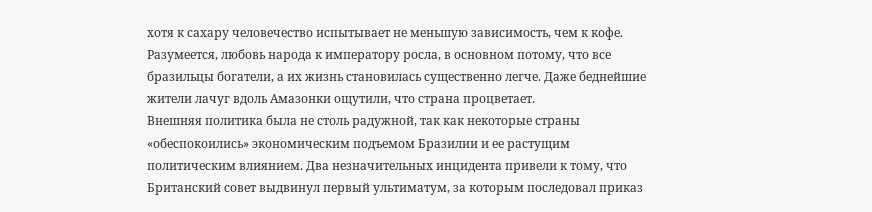хотя к сахару человечество испытывает не меньшую зависимость, чем к кофе. Разумеется, любовь народа к императору росла, в основном потому, что все бразильцы богатели, а их жизнь становилась существенно легче. Даже беднейшие жители лачуг вдоль Амазонки ощутили, что страна процветает.
Внешняя политика была не столь радужной, так как некоторые страны «обеспокоились» экономическим подъемом Бразилии и ее растущим политическим влиянием. Два незначительных инцидента привели к тому, что Британский совет выдвинул первый ультиматум, за которым последовал приказ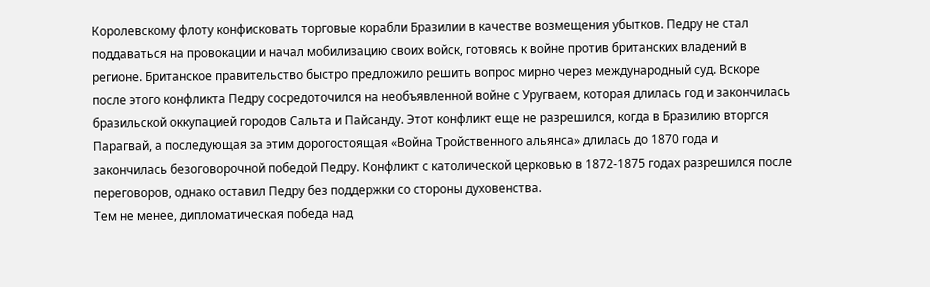Королевскому флоту конфисковать торговые корабли Бразилии в качестве возмещения убытков. Педру не стал поддаваться на провокации и начал мобилизацию своих войск, готовясь к войне против британских владений в регионе. Британское правительство быстро предложило решить вопрос мирно через международный суд. Вскоре после этого конфликта Педру сосредоточился на необъявленной войне с Уругваем, которая длилась год и закончилась бразильской оккупацией городов Сальта и Пайсанду. Этот конфликт еще не разрешился, когда в Бразилию вторгся Парагвай, а последующая за этим дорогостоящая «Война Тройственного альянса» длилась до 1870 года и закончилась безоговорочной победой Педру. Конфликт с католической церковью в 1872-1875 годах разрешился после переговоров, однако оставил Педру без поддержки со стороны духовенства.
Тем не менее, дипломатическая победа над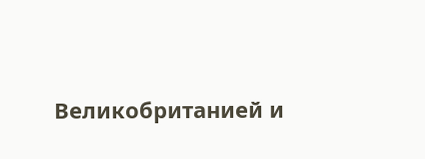Великобританией и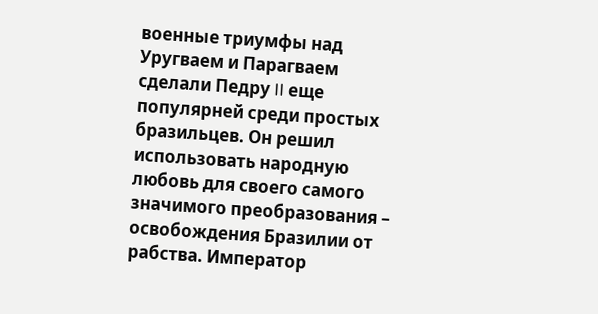военные триумфы над Уругваем и Парагваем сделали Педру II еще популярней среди простых бразильцев. Он решил использовать народную любовь для своего самого значимого преобразования – освобождения Бразилии от рабства. Император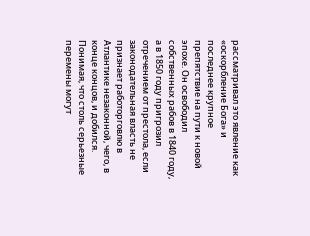рассматривал это явление как «оскорбление Бога» и последнее крупное препятствие на пути к новой эпохе. Он освободил собственных рабов в 1840 году, а в 1850 году пригрозил отречением от престола, если законодательная власть не признает работорговлю в Атлантике незаконной, чего, в конце концов, и добился. Понимая, что столь серьезные перемены могут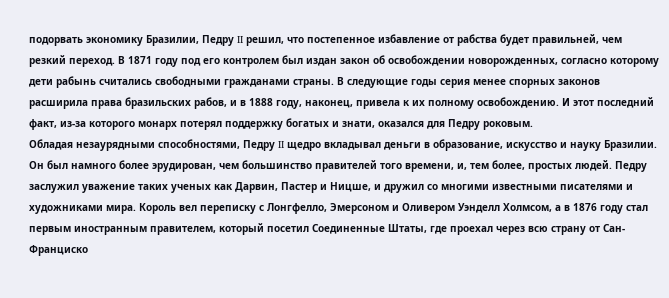подорвать экономику Бразилии, Педру II решил, что постепенное избавление от рабства будет правильней, чем резкий переход. В 1871 году под его контролем был издан закон об освобождении новорожденных, согласно которому дети рабынь считались свободными гражданами страны. В следующие годы серия менее спорных законов расширила права бразильских рабов, и в 1888 году, наконец, привела к их полному освобождению. И этот последний факт, из-за которого монарх потерял поддержку богатых и знати, оказался для Педру роковым.
Обладая незаурядными способностями, Педру II щедро вкладывал деньги в образование, искусство и науку Бразилии. Он был намного более эрудирован, чем большинство правителей того времени, и, тем более, простых людей. Педру заслужил уважение таких ученых как Дарвин, Пастер и Ницше, и дружил со многими известными писателями и художниками мира. Король вел переписку с Лонгфелло, Эмерсоном и Оливером Уэнделл Холмсом, а в 1876 году стал первым иностранным правителем, который посетил Соединенные Штаты, где проехал через всю страну от Сан-Франциско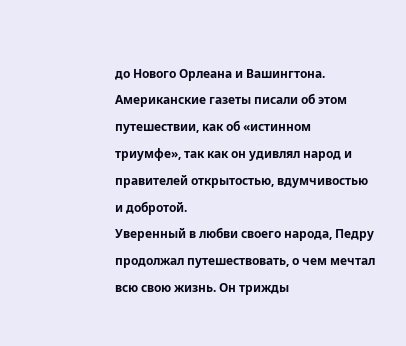до Нового Орлеана и Вашингтона. Американские газеты писали об этом путешествии, как об «истинном триумфе», так как он удивлял народ и правителей открытостью, вдумчивостью и добротой.
Уверенный в любви своего народа, Педру продолжал путешествовать, о чем мечтал всю свою жизнь. Он трижды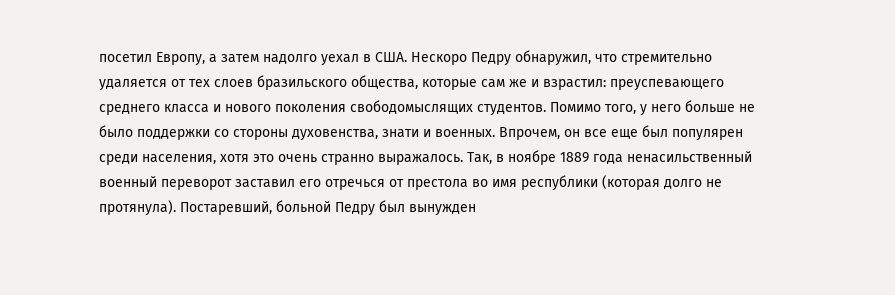посетил Европу, а затем надолго уехал в США. Нескоро Педру обнаружил, что стремительно удаляется от тех слоев бразильского общества, которые сам же и взрастил: преуспевающего среднего класса и нового поколения свободомыслящих студентов. Помимо того, у него больше не было поддержки со стороны духовенства, знати и военных. Впрочем, он все еще был популярен среди населения, хотя это очень странно выражалось. Так, в ноябре 1889 года ненасильственный военный переворот заставил его отречься от престола во имя республики (которая долго не протянула). Постаревший, больной Педру был вынужден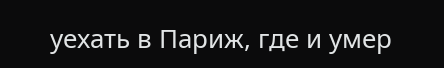уехать в Париж, где и умер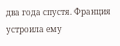два года спустя. Франция устроила ему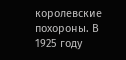королевские похороны. В 1925 году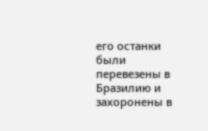его останки были перевезены в Бразилию и захоронены в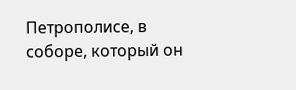Петрополисе, в соборе, который он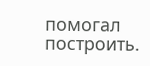помогал построить.